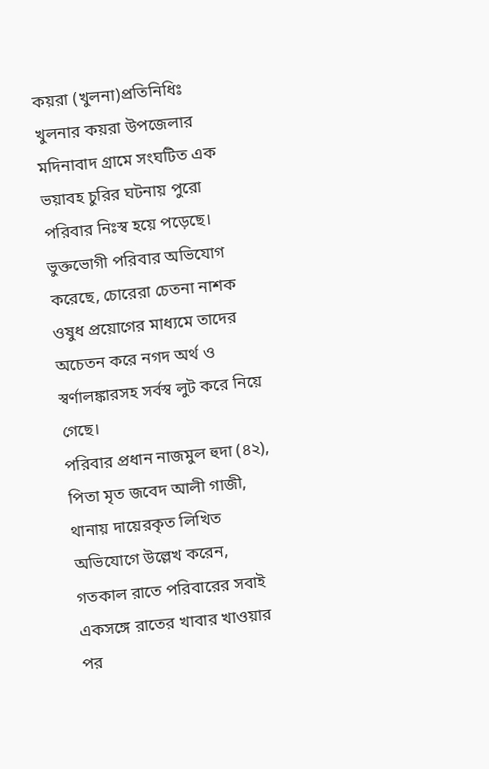কয়রা (খুলনা)প্রতিনিধিঃ
খুলনার কয়রা উপজেলার মদিনাবাদ গ্রামে সংঘটিত এক ভয়াবহ চুরির ঘটনায় পুরো পরিবার নিঃস্ব হয়ে পড়েছে। ভুক্তভোগী পরিবার অভিযোগ করেছে, চোরেরা চেতনা নাশক ওষুধ প্রয়োগের মাধ্যমে তাদের অচেতন করে নগদ অর্থ ও স্বর্ণালঙ্কারসহ সর্বস্ব লুট করে নিয়ে গেছে।
পরিবার প্রধান নাজমুল হুদা (৪২), পিতা মৃত জবেদ আলী গাজী, থানায় দায়েরকৃত লিখিত অভিযোগে উল্লেখ করেন, গতকাল রাতে পরিবারের সবাই একসঙ্গে রাতের খাবার খাওয়ার পর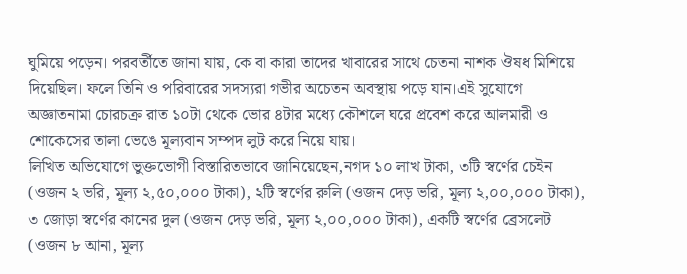ঘুমিয়ে পড়েন। পরবর্তীতে জানা যায়, কে বা কারা তাদের খাবারের সাথে চেতনা নাশক ঔষধ মিশিয়ে দিয়েছিল। ফলে তিনি ও পরিবারের সদস্যরা গভীর অচেতন অবস্থায় পড়ে যান।এই সুযোগে অজ্ঞাতনামা চোরচক্র রাত ১০টা থেকে ভোর ৪টার মধ্যে কৌশলে ঘরে প্রবেশ করে আলমারী ও শোকেসের তালা ভেঙে মূল্যবান সম্পদ লুট করে নিয়ে যায়।
লিখিত অভিযোগে ভুক্তভোগী বিস্তারিতভাবে জানিয়েছেন,নগদ ১০ লাখ টাকা, ৩টি স্বর্ণের চেইন (ওজন ২ ভরি, মূল্য ২,৫০,০০০ টাকা), ২টি স্বর্ণের রুলি (ওজন দেড় ভরি, মূল্য ২,০০,০০০ টাকা), ৩ জোড়া স্বর্ণের কানের দুল (ওজন দেড় ভরি, মূল্য ২,০০,০০০ টাকা), একটি স্বর্ণের ব্রেসলেট (ওজন ৮ আনা, মূল্য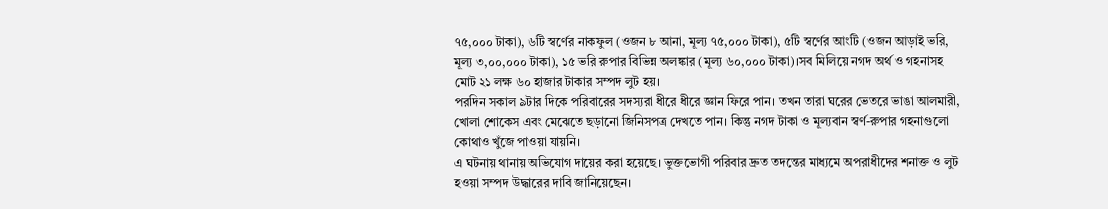৭৫,০০০ টাকা), ৬টি স্বর্ণের নাকফুল (ওজন ৮ আনা, মূল্য ৭৫,০০০ টাকা), ৫টি স্বর্ণের আংটি (ওজন আড়াই ভরি, মূল্য ৩,০০,০০০ টাকা), ১৫ ভরি রুপার বিভিন্ন অলঙ্কার (মূল্য ৬০,০০০ টাকা)।সব মিলিয়ে নগদ অর্থ ও গহনাসহ মোট ২১ লক্ষ ৬০ হাজার টাকার সম্পদ লুট হয়।
পরদিন সকাল ৯টার দিকে পরিবারের সদস্যরা ধীরে ধীরে জ্ঞান ফিরে পান। তখন তারা ঘরের ভেতরে ভাঙা আলমারী, খোলা শোকেস এবং মেঝেতে ছড়ানো জিনিসপত্র দেখতে পান। কিন্তু নগদ টাকা ও মূল্যবান স্বর্ণ-রুপার গহনাগুলো কোথাও খুঁজে পাওয়া যায়নি।
এ ঘটনায় থানায় অভিযোগ দায়ের করা হয়েছে। ভুক্তভোগী পরিবার দ্রুত তদন্তের মাধ্যমে অপরাধীদের শনাক্ত ও লুট হওয়া সম্পদ উদ্ধারের দাবি জানিয়েছেন।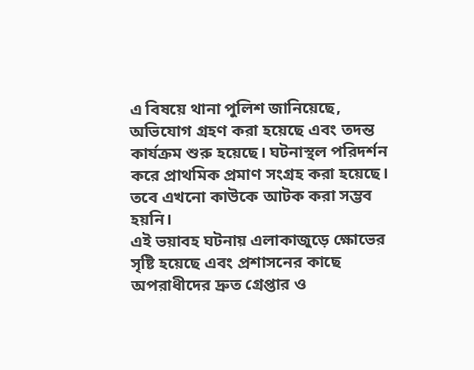এ বিষয়ে থানা পুলিশ জানিয়েছে, অভিযোগ গ্রহণ করা হয়েছে এবং তদন্ত কার্যক্রম শুরু হয়েছে। ঘটনাস্থল পরিদর্শন করে প্রাথমিক প্রমাণ সংগ্রহ করা হয়েছে। তবে এখনো কাউকে আটক করা সম্ভব হয়নি।
এই ভয়াবহ ঘটনায় এলাকাজুড়ে ক্ষোভের সৃষ্টি হয়েছে এবং প্রশাসনের কাছে অপরাধীদের দ্রুত গ্রেপ্তার ও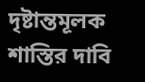দৃষ্টান্তমূলক শাস্তির দাবি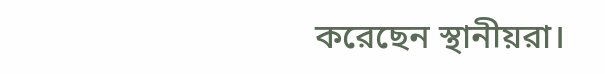করেছেন স্থানীয়রা।